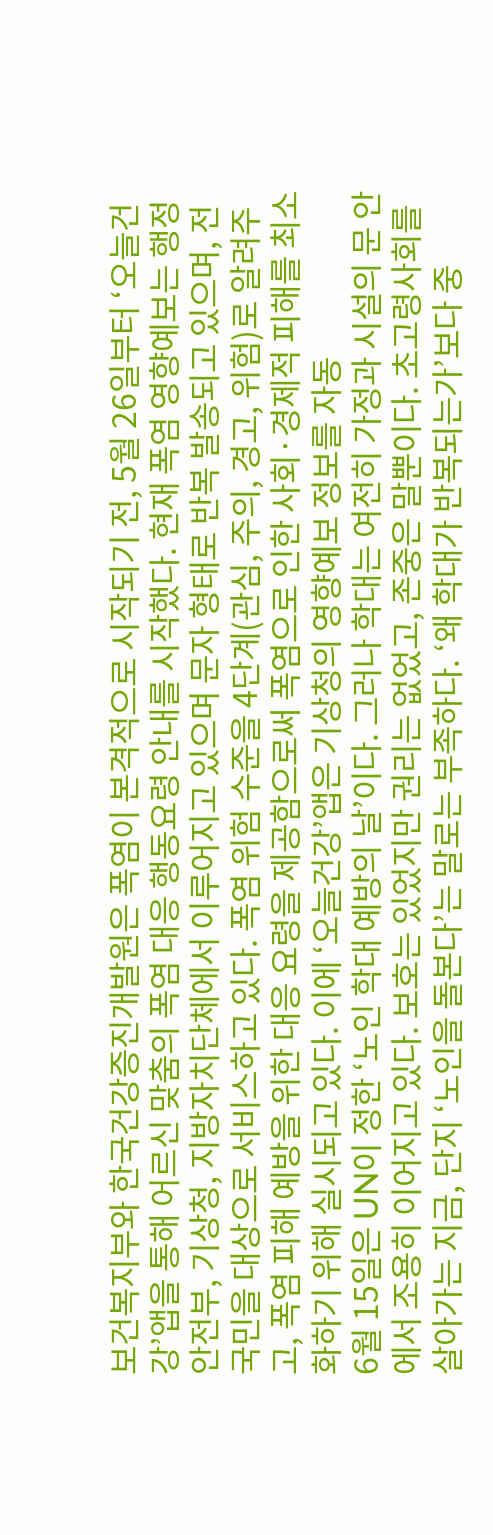보건복지부와 한국건강증진개발원은 폭염이 본격적으로 시작되기 전, 5월 26일부터 ‘오늘건강’앱을 통해 어르신 맞춤의 폭염 대응 행동요령 안내를 시작했다. 현재 폭염 영향예보는 행정안전부, 기상청, 지방자치단체에서 이루어지고 있으며 문자 형태로 반복 발송되고 있으며, 전 국민을 대상으로 서비스하고 있다. 폭염 위험 수준을 4단계(관심, 주의, 경고, 위험)로 알려주고, 폭염 피해 예방을 위한 대응 요령을 제공함으로써 폭염으로 인한 사회·경제적 피해를 최소화하기 위해 실시되고 있다. 이에 ‘오늘건강’앱은 기상청의 영향예보 정보를 자동
6월 15일은 UN이 정한 ‘노인 학대 예방의 날’이다. 그러나 학대는 여전히 가정과 시설의 문 안에서 조용히 이어지고 있다. 보호는 있었지만 권리는 없었고, 존중은 말뿐이다. 초고령사회를 살아가는 지금, 단지 ‘노인을 돌본다’는 말로는 부족하다. ‘왜 학대가 반복되는가’보다 중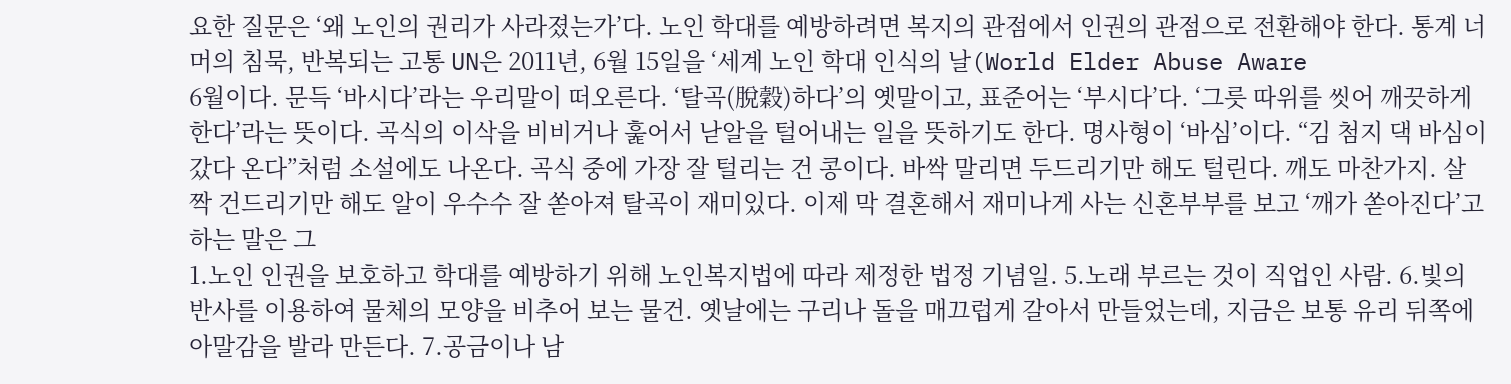요한 질문은 ‘왜 노인의 권리가 사라졌는가’다. 노인 학대를 예방하려면 복지의 관점에서 인권의 관점으로 전환해야 한다. 통계 너머의 침묵, 반복되는 고통 UN은 2011년, 6월 15일을 ‘세계 노인 학대 인식의 날(World Elder Abuse Aware
6월이다. 문득 ‘바시다’라는 우리말이 떠오른다. ‘탈곡(脫穀)하다’의 옛말이고, 표준어는 ‘부시다’다. ‘그릇 따위를 씻어 깨끗하게 한다’라는 뜻이다. 곡식의 이삭을 비비거나 훑어서 낟알을 털어내는 일을 뜻하기도 한다. 명사형이 ‘바심’이다. “김 첨지 댁 바심이 갔다 온다”처럼 소설에도 나온다. 곡식 중에 가장 잘 털리는 건 콩이다. 바싹 말리면 두드리기만 해도 털린다. 깨도 마찬가지. 살짝 건드리기만 해도 알이 우수수 잘 쏟아져 탈곡이 재미있다. 이제 막 결혼해서 재미나게 사는 신혼부부를 보고 ‘깨가 쏟아진다’고 하는 말은 그
1.노인 인권을 보호하고 학대를 예방하기 위해 노인복지법에 따라 제정한 법정 기념일. 5.노래 부르는 것이 직업인 사람. 6.빛의 반사를 이용하여 물체의 모양을 비추어 보는 물건. 옛날에는 구리나 돌을 매끄럽게 갈아서 만들었는데, 지금은 보통 유리 뒤쪽에 아말감을 발라 만든다. 7.공금이나 남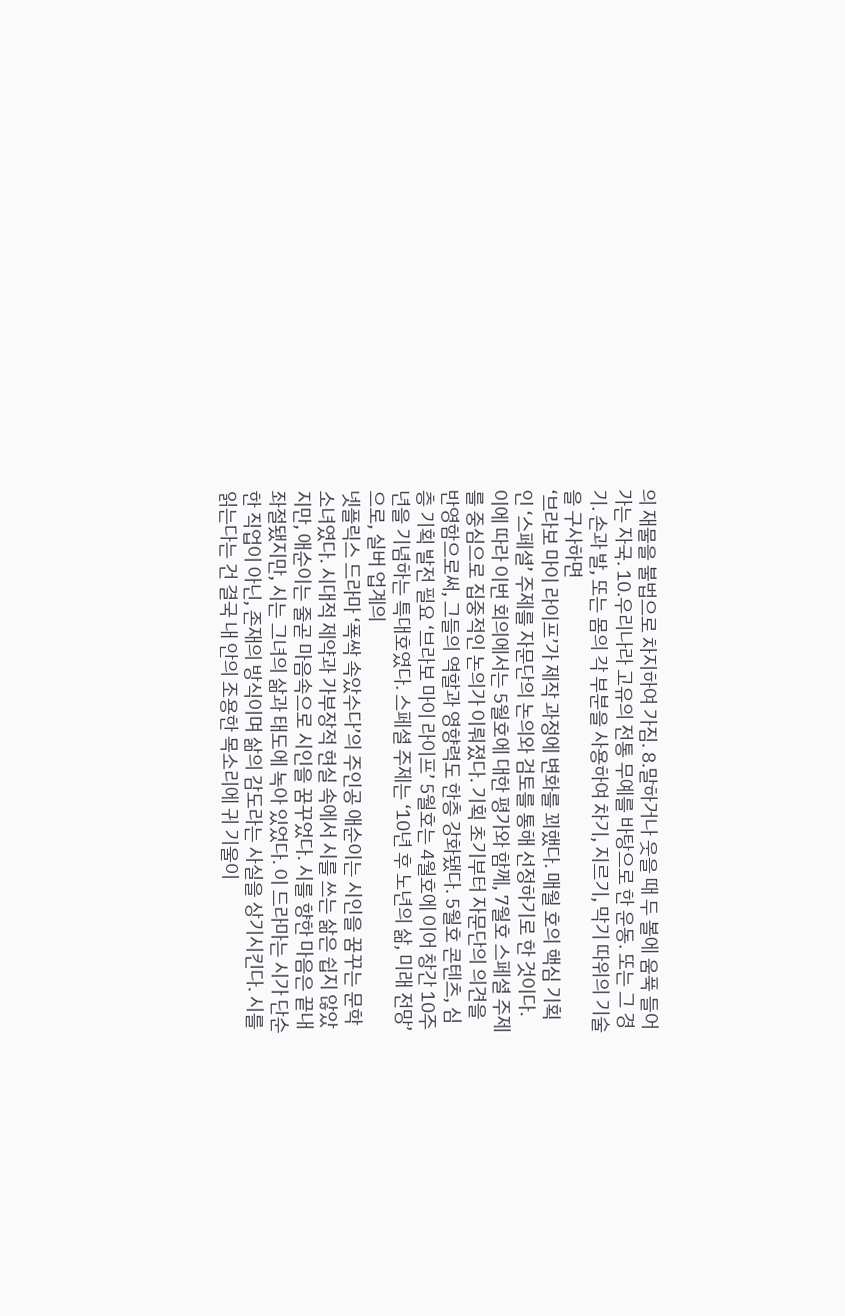의 재물을 불법으로 차지하여 가짐. 8.말하거나 웃을 때 두 볼에 움푹 들어가는 자국. 10.우리나라 고유의 전통 무예를 바탕으로 한 운동. 또는 그 경기. 손과 발, 또는 몸의 각 부분을 사용하여 차기, 지르기, 막기 따위의 기술을 구사하면
‘브라보 마이 라이프’가 제작 과정에 변화를 꾀했다. 매월 호의 핵심 기획인 ‘스페셜’ 주제를 자문단의 논의와 검토를 통해 선정하기로 한 것이다. 이에 따라 이번 회의에서는 5월호에 대한 평가와 함께, 7월호 스페셜 주제를 중심으로 집중적인 논의가 이뤄졌다. 기획 초기부터 자문단의 의견을 반영함으로써, 그들의 역할과 영향력도 한층 강화됐다. 5월호 콘텐츠, 심층 기획 발전 필요 ‘브라보 마이 라이프’ 5월호는 4월호에 이어 창간 10주년을 기념하는 특대호였다. 스페셜 주제는 ‘10년 후 노년의 삶, 미래 전망’으로, 실버 업계의
넷플릭스 드라마 ‘폭싹 속았수다’의 주인공 애순이는 시인을 꿈꾸는 문학소녀였다. 시대적 제약과 가부장적 현실 속에서 시를 쓰는 삶은 쉽지 않았지만, 애순이는 줄곧 마음속으로 시인을 꿈꾸었다. 시를 향한 마음은 끝내 좌절됐지만, 시는 그녀의 삶과 태도에 녹아 있었다. 이 드라마는 시가 단순한 직업이 아닌, 존재의 방식이며 삶의 감도라는 사실을 상기시킨다. 시를 읽는다는 건 결국 내 안의 조용한 목소리에 귀 기울이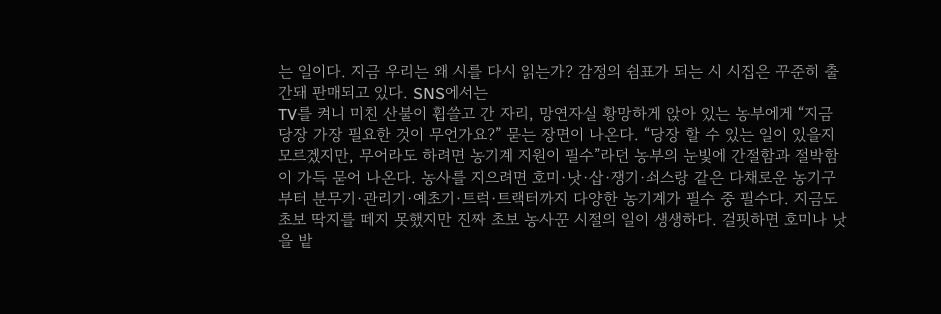는 일이다. 지금 우리는 왜 시를 다시 읽는가? 감정의 쉼표가 되는 시 시집은 꾸준히 출간돼 판매되고 있다. SNS에서는
TV를 켜니 미친 산불이 휩쓸고 간 자리, 망연자실 황망하게 앉아 있는 농부에게 “지금 당장 가장 필요한 것이 무언가요?” 묻는 장면이 나온다. “당장 할 수 있는 일이 있을지 모르겠지만, 무어라도 하려면 농기계 지원이 필수”라던 농부의 눈빛에 간절함과 절박함이 가득 묻어 나온다. 농사를 지으려면 호미·낫·삽·쟁기·쇠스랑 같은 다채로운 농기구부터 분무기·관리기·예초기·트럭·트랙터까지 다양한 농기계가 필수 중 필수다. 지금도 초보 딱지를 떼지 못했지만 진짜 초보 농사꾼 시절의 일이 생생하다. 걸핏하면 호미나 낫을 밭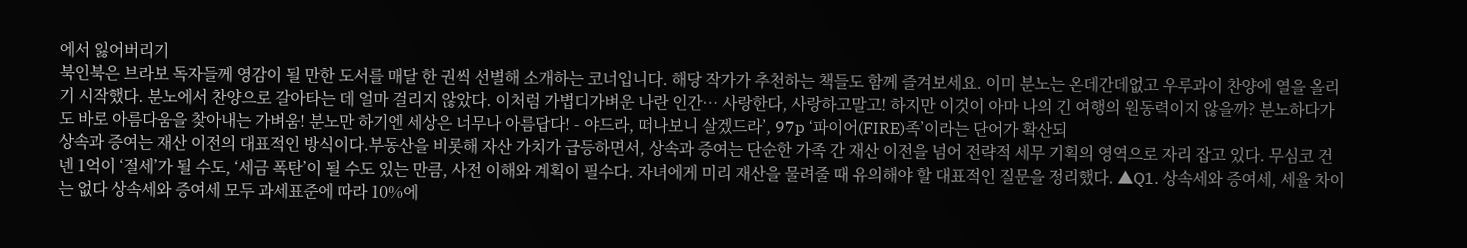에서 잃어버리기
북인북은 브라보 독자들께 영감이 될 만한 도서를 매달 한 권씩 선별해 소개하는 코너입니다. 해당 작가가 추천하는 책들도 함께 즐겨보세요. 이미 분노는 온데간데없고 우루과이 찬양에 열을 올리기 시작했다. 분노에서 찬양으로 갈아타는 데 얼마 걸리지 않았다. 이처럼 가볍디가벼운 나란 인간… 사랑한다, 사랑하고말고! 하지만 이것이 아마 나의 긴 여행의 원동력이지 않을까? 분노하다가도 바로 아름다움을 찾아내는 가벼움! 분노만 하기엔 세상은 너무나 아름답다! - 야드라, 떠나보니 살겠드라’, 97p ‘파이어(FIRE)족’이라는 단어가 확산되
상속과 증여는 재산 이전의 대표적인 방식이다.부동산을 비롯해 자산 가치가 급등하면서, 상속과 증여는 단순한 가족 간 재산 이전을 넘어 전략적 세무 기획의 영역으로 자리 잡고 있다. 무심코 건넨 1억이 ‘절세’가 될 수도, ‘세금 폭탄’이 될 수도 있는 만큼, 사전 이해와 계획이 필수다. 자녀에게 미리 재산을 물려줄 때 유의해야 할 대표적인 질문을 정리했다. ▲Q1. 상속세와 증여세, 세율 차이는 없다 상속세와 증여세 모두 과세표준에 따라 10%에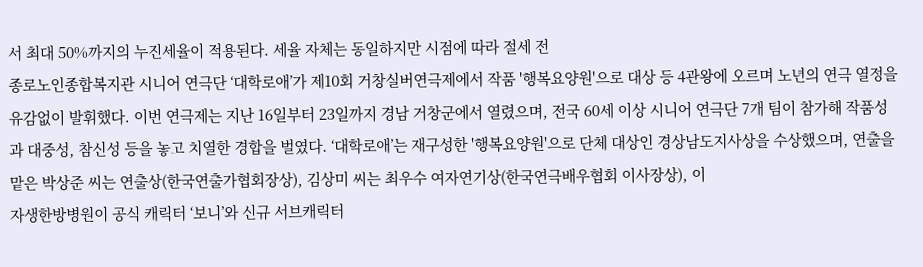서 최대 50%까지의 누진세율이 적용된다. 세율 자체는 동일하지만 시점에 따라 절세 전
종로노인종합복지관 시니어 연극단 ‘대학로애’가 제10회 거창실버연극제에서 작품 '행복요양원'으로 대상 등 4관왕에 오르며 노년의 연극 열정을 유감없이 발휘했다. 이번 연극제는 지난 16일부터 23일까지 경남 거창군에서 열렸으며, 전국 60세 이상 시니어 연극단 7개 팀이 참가해 작품성과 대중성, 참신성 등을 놓고 치열한 경합을 벌였다. ‘대학로애’는 재구성한 '행복요양원'으로 단체 대상인 경상남도지사상을 수상했으며, 연출을 맡은 박상준 씨는 연출상(한국연출가협회장상), 김상미 씨는 최우수 여자연기상(한국연극배우협회 이사장상), 이
자생한방병원이 공식 캐릭터 ‘보니’와 신규 서브캐릭터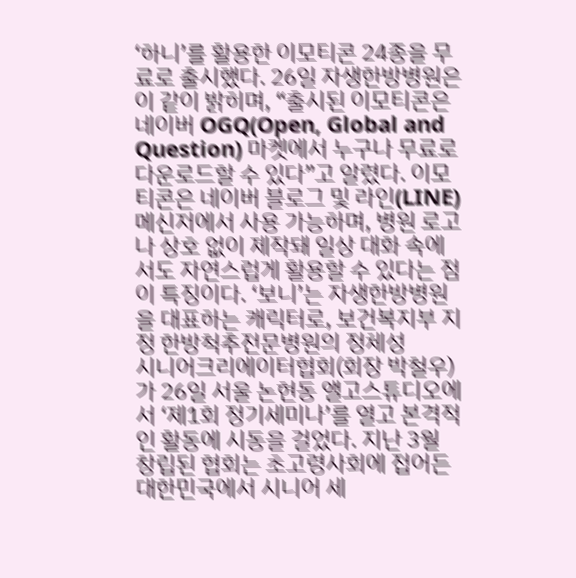‘하니’를 활용한 이모티콘 24종을 무료로 출시했다. 26일 자생한방병원은 이 같이 밝히며, “출시된 이모티콘은 네이버 OGQ(Open, Global and Question) 마켓에서 누구나 무료로 다운로드할 수 있다”고 알렸다. 이모티콘은 네이버 블로그 및 라인(LINE) 메신저에서 사용 가능하며, 병원 로고나 상호 없이 제작돼 일상 대화 속에서도 자연스럽게 활용할 수 있다는 점이 특징이다. ‘보니’는 자생한방병원을 대표하는 캐릭터로, 보건복지부 지정 한방척추전문병원의 정체성
시니어크리에이터협회(회장 박철우)가 26일 서울 논현동 앨고스튜디오에서 ‘제1회 정기세미나’를 열고 본격적인 활동에 시동을 걸었다. 지난 3월 창립된 협회는 초고령사회에 접어든 대한민국에서 시니어 세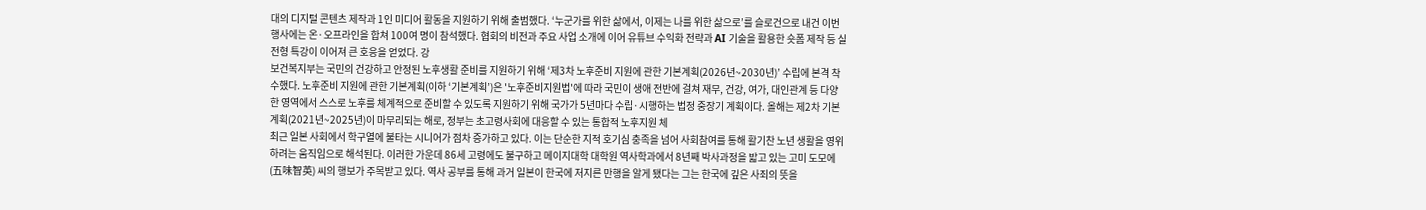대의 디지털 콘텐츠 제작과 1인 미디어 활동을 지원하기 위해 출범했다. ‘누군가를 위한 삶에서, 이제는 나를 위한 삶으로’를 슬로건으로 내건 이번 행사에는 온·오프라인을 합쳐 100여 명이 참석했다. 협회의 비전과 주요 사업 소개에 이어 유튜브 수익화 전략과 AI 기술을 활용한 숏폼 제작 등 실전형 특강이 이어져 큰 호응을 얻었다. 강
보건복지부는 국민의 건강하고 안정된 노후생활 준비를 지원하기 위해 ‘제3차 노후준비 지원에 관한 기본계획(2026년~2030년)’ 수립에 본격 착수했다. 노후준비 지원에 관한 기본계획(이하 ‘기본계획’)은 '노후준비지원법'에 따라 국민이 생애 전반에 걸쳐 재무, 건강, 여가, 대인관계 등 다양한 영역에서 스스로 노후를 체계적으로 준비할 수 있도록 지원하기 위해 국가가 5년마다 수립·시행하는 법정 중장기 계획이다. 올해는 제2차 기본계획(2021년~2025년)이 마무리되는 해로, 정부는 초고령사회에 대응할 수 있는 통합적 노후지원 체
최근 일본 사회에서 학구열에 불타는 시니어가 점차 증가하고 있다. 이는 단순한 지적 호기심 충족을 넘어 사회참여를 통해 활기찬 노년 생활을 영위하려는 움직임으로 해석된다. 이러한 가운데 86세 고령에도 불구하고 메이지대학 대학원 역사학과에서 8년째 박사과정을 밟고 있는 고미 도모에(五味智英) 씨의 행보가 주목받고 있다. 역사 공부를 통해 과거 일본이 한국에 저지른 만행을 알게 됐다는 그는 한국에 깊은 사죄의 뜻을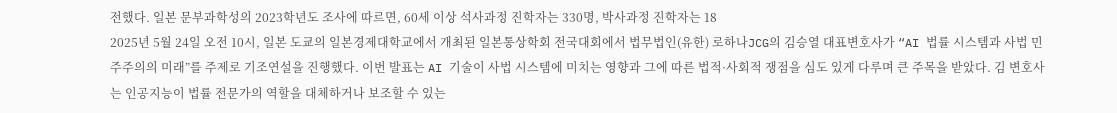전했다. 일본 문부과학성의 2023학년도 조사에 따르면, 60세 이상 석사과정 진학자는 330명, 박사과정 진학자는 18
2025년 5월 24일 오전 10시, 일본 도쿄의 일본경제대학교에서 개최된 일본통상학회 전국대회에서 법무법인(유한) 로하나JCG의 김승열 대표변호사가 “AI 법률 시스템과 사법 민주주의의 미래”를 주제로 기조연설을 진행했다. 이번 발표는 AI 기술이 사법 시스템에 미치는 영향과 그에 따른 법적·사회적 쟁점을 심도 있게 다루며 큰 주목을 받았다. 김 변호사는 인공지능이 법률 전문가의 역할을 대체하거나 보조할 수 있는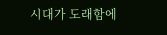시대가 도래함에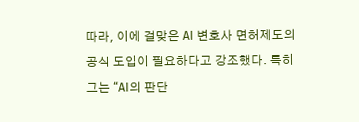따라, 이에 걸맞은 AI 변호사 면허제도의 공식 도입이 필요하다고 강조했다. 특히 그는 “AI의 판단